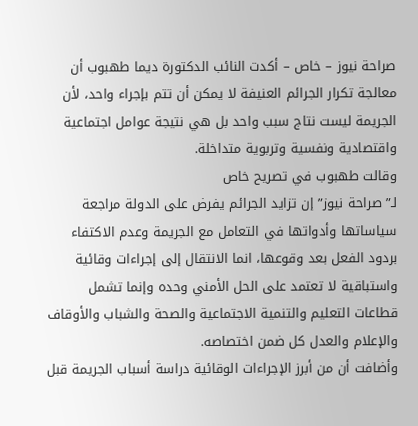صراحة نيوز – خاص – أكدت النائب الدكتورة ديما طهبوب أن معالجة تكرار الجرائم العنيفة لا يمكن أن تتم بإجراء واحد، لأن الجريمة ليست نتاج سبب واحد بل هي نتيجة عوامل اجتماعية واقتصادية ونفسية وتربوية متداخلة.
وقالت طهبوب في تصريح خاص
لـ”صراحة نيوز” إن تزايد الجرائم يفرض على الدولة مراجعة سياساتها وأدواتها في التعامل مع الجريمة وعدم الاكتفاء بردود الفعل بعد وقوعها، انما الانتقال إلى إجراءات وقائية واستباقية لا تعتمد على الحل الأمني وحده وإنما تشمل قطاعات التعليم والتنمية الاجتماعية والصحة والشباب والأوقاف والإعلام والعدل كل ضمن اختصاصه.
وأضافت أن من أبرز الإجراءات الوقائية دراسة أسباب الجريمة قبل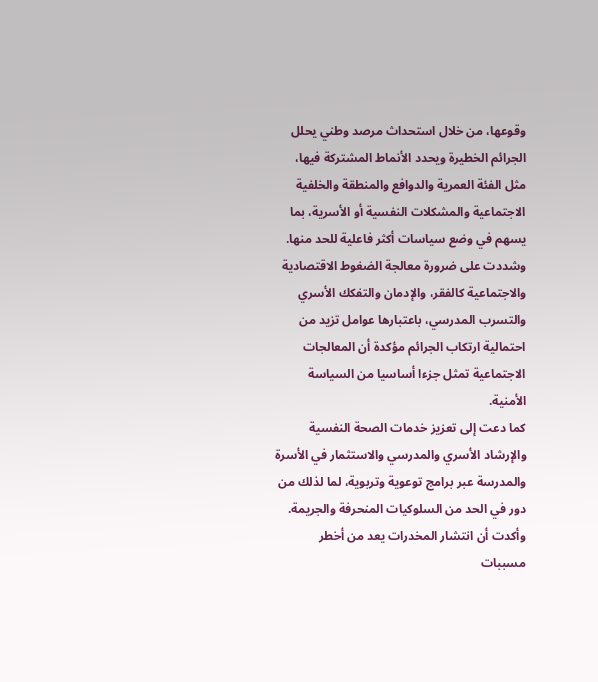وقوعها، من خلال استحداث مرصد وطني يحلل الجرائم الخطيرة ويحدد الأنماط المشتركة فيها، مثل الفئة العمرية والدوافع والمنطقة والخلفية الاجتماعية والمشكلات النفسية أو الأسرية، بما يسهم في وضع سياسات أكثر فاعلية للحد منها.
وشددت على ضرورة معالجة الضغوط الاقتصادية والاجتماعية كالفقر، والإدمان والتفكك الأسري والتسرب المدرسي، باعتبارها عوامل تزيد من احتمالية ارتكاب الجرائم مؤكدة أن المعالجات الاجتماعية تمثل جزءا أساسيا من السياسة الأمنية.
كما دعت إلى تعزيز خدمات الصحة النفسية والإرشاد الأسري والمدرسي والاستثمار في الأسرة والمدرسة عبر برامج توعوية وتربوية، لما لذلك من دور في الحد من السلوكيات المنحرفة والجريمة.
وأكدت أن انتشار المخدرات يعد من أخطر مسببات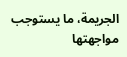الجريمة، ما يستوجب مواجهتها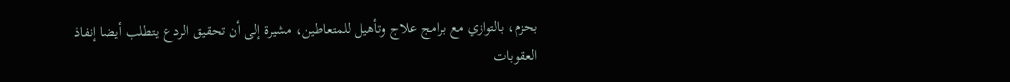بحزم، بالتوازي مع برامج علاج وتأهيل للمتعاطين، مشيرة إلى أن تحقيق الردع يتطلب أيضا إنفاذ العقوبات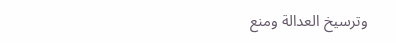وترسيخ العدالة ومنع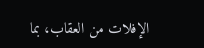الإفلات من العقاب، بما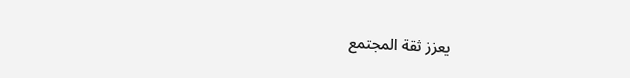يعزز ثقة المجتمع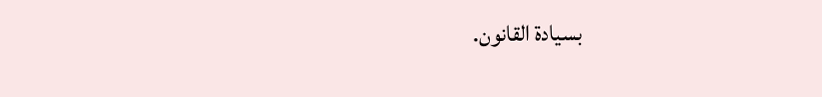بسيادة القانون.